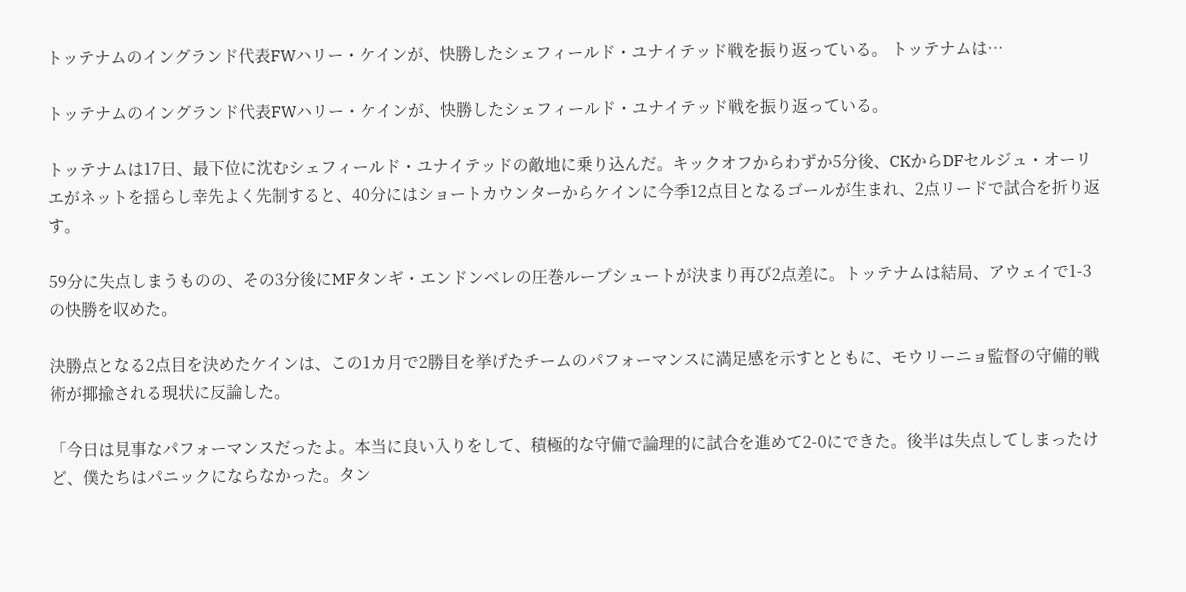トッテナムのイングランド代表FWハリー・ケインが、快勝したシェフィールド・ユナイテッド戦を振り返っている。 トッテナムは…

トッテナムのイングランド代表FWハリー・ケインが、快勝したシェフィールド・ユナイテッド戦を振り返っている。

トッテナムは17日、最下位に沈むシェフィールド・ユナイテッドの敵地に乗り込んだ。キックオフからわずか5分後、CKからDFセルジュ・オーリエがネットを揺らし幸先よく先制すると、40分にはショートカウンターからケインに今季12点目となるゴールが生まれ、2点リードで試合を折り返す。

59分に失点しまうものの、その3分後にMFタンギ・エンドンベレの圧巻ループシュートが決まり再び2点差に。トッテナムは結局、アウェイで1-3の快勝を収めた。

決勝点となる2点目を決めたケインは、この1カ月で2勝目を挙げたチームのパフォーマンスに満足感を示すとともに、モウリーニョ監督の守備的戦術が揶揄される現状に反論した。

「今日は見事なパフォーマンスだったよ。本当に良い入りをして、積極的な守備で論理的に試合を進めて2-0にできた。後半は失点してしまったけど、僕たちはパニックにならなかった。タン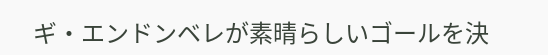ギ・エンドンベレが素晴らしいゴールを決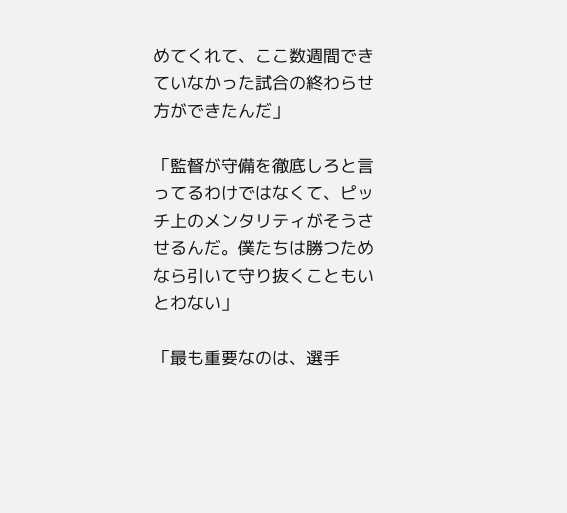めてくれて、ここ数週間できていなかった試合の終わらせ方ができたんだ」

「監督が守備を徹底しろと言ってるわけではなくて、ピッチ上のメンタリティがそうさせるんだ。僕たちは勝つためなら引いて守り抜くこともいとわない」

「最も重要なのは、選手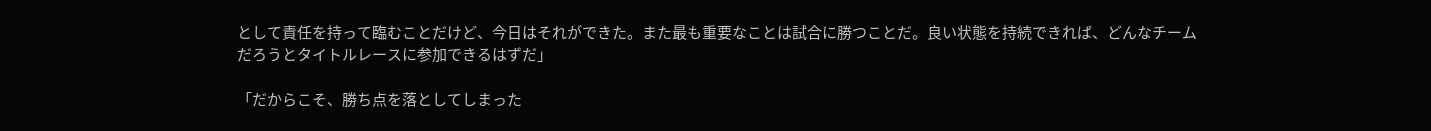として責任を持って臨むことだけど、今日はそれができた。また最も重要なことは試合に勝つことだ。良い状態を持続できれば、どんなチームだろうとタイトルレースに参加できるはずだ」

「だからこそ、勝ち点を落としてしまった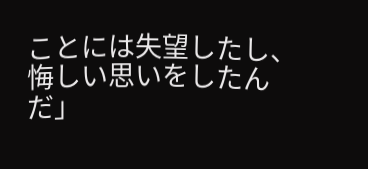ことには失望したし、悔しい思いをしたんだ」